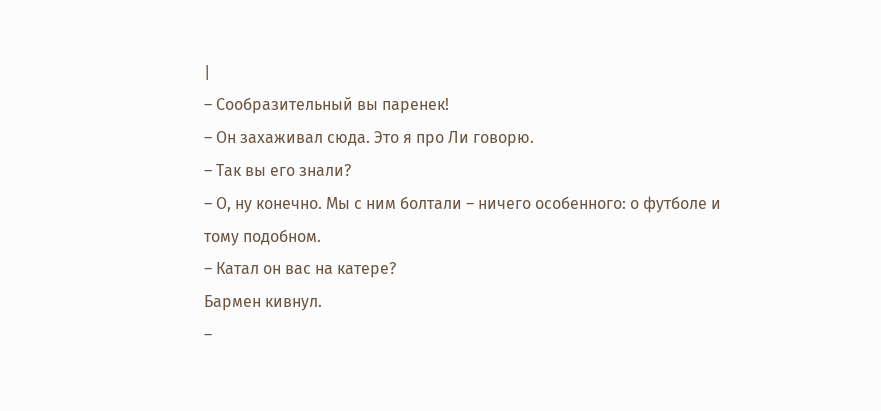|
– Сообразительный вы паренек!
– Он захаживал сюда. Это я про Ли говорю.
– Так вы его знали?
– О, ну конечно. Мы с ним болтали – ничего особенного: о футболе и тому подобном.
– Катал он вас на катере?
Бармен кивнул.
–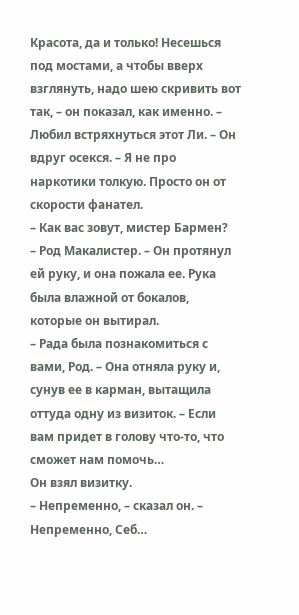Красота, да и только! Несешься под мостами, а чтобы вверх взглянуть, надо шею скривить вот так, – он показал, как именно. – Любил встряхнуться этот Ли. – Он вдруг осекся. – Я не про наркотики толкую. Просто он от скорости фанател.
– Как вас зовут, мистер Бармен?
– Род Макалистер. – Он протянул ей руку, и она пожала ее. Рука была влажной от бокалов, которые он вытирал.
– Рада была познакомиться с вами, Род. – Она отняла руку и, сунув ее в карман, вытащила оттуда одну из визиток. – Если вам придет в голову что‑то, что сможет нам помочь…
Он взял визитку.
– Непременно, – сказал он. – Непременно, Себ…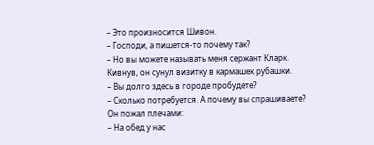– Это произносится Шивон.
– Господи, а пишется‑то почему так?
– Но вы можете называть меня сержант Кларк.
Кивнув, он сунул визитку в кармашек рубашки.
– Вы долго здесь в городе пробудете?
– Сколько потребуется. А почему вы спрашиваете?
Он пожал плечами:
– На обед у нас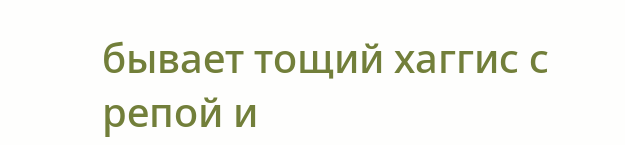бывает тощий хаггис с репой и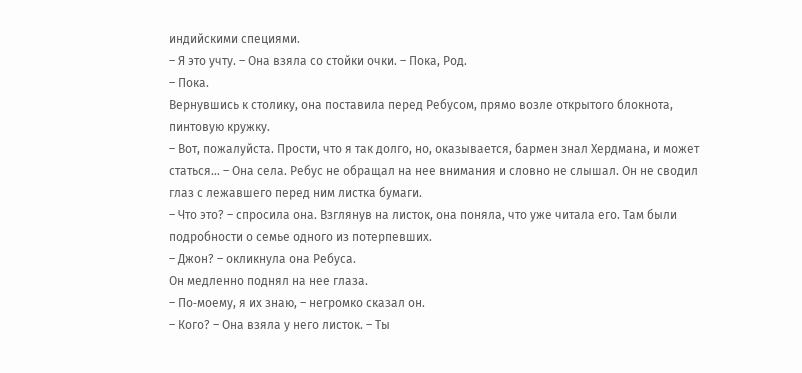индийскими специями.
– Я это учту. – Она взяла со стойки очки. – Пока, Род.
– Пока.
Вернувшись к столику, она поставила перед Ребусом, прямо возле открытого блокнота, пинтовую кружку.
– Вот, пожалуйста. Прости, что я так долго, но, оказывается, бармен знал Хердмана, и может статься… – Она села. Ребус не обращал на нее внимания и словно не слышал. Он не сводил глаз с лежавшего перед ним листка бумаги.
– Что это? – спросила она. Взглянув на листок, она поняла, что уже читала его. Там были подробности о семье одного из потерпевших.
– Джон? – окликнула она Ребуса.
Он медленно поднял на нее глаза.
– По‑моему, я их знаю, – негромко сказал он.
– Кого? – Она взяла у него листок. – Ты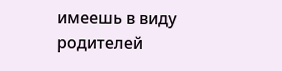имеешь в виду родителей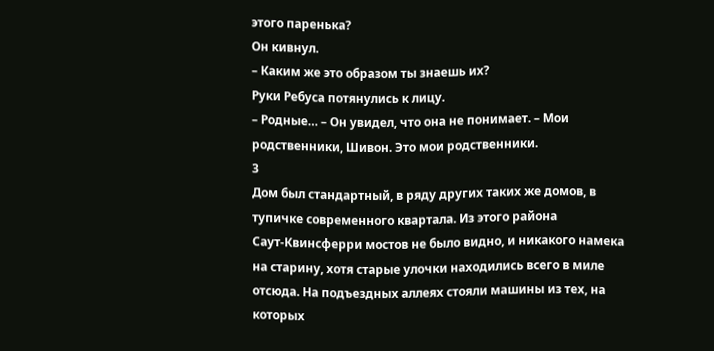этого паренька?
Он кивнул.
– Каким же это образом ты знаешь их?
Руки Ребуса потянулись к лицу.
– Родные… – Он увидел, что она не понимает. – Мои родственники, Шивон. Это мои родственники.
3
Дом был стандартный, в ряду других таких же домов, в тупичке современного квартала. Из этого района Саут‑Квинсферри мостов не было видно, и никакого намека на старину, хотя старые улочки находились всего в миле отсюда. На подъездных аллеях стояли машины из тех, на которых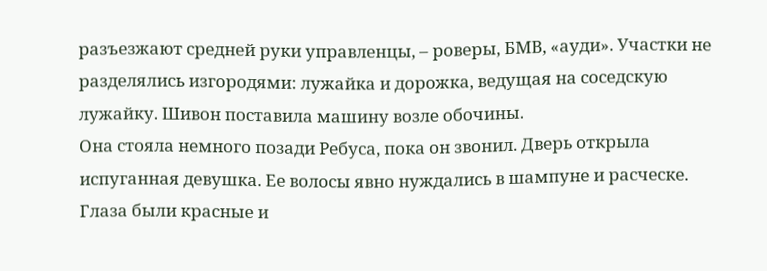разъезжают средней руки управленцы, – роверы, БМВ, «ауди». Участки не разделялись изгородями: лужайка и дорожка, ведущая на соседскую лужайку. Шивон поставила машину возле обочины.
Она стояла немного позади Ребуса, пока он звонил. Дверь открыла испуганная девушка. Ее волосы явно нуждались в шампуне и расческе. Глаза были красные и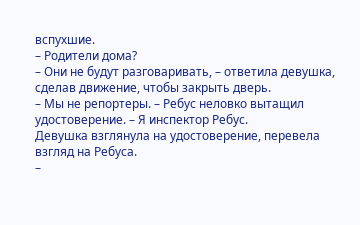вспухшие.
– Родители дома?
– Они не будут разговаривать, – ответила девушка, сделав движение, чтобы закрыть дверь.
– Мы не репортеры. – Ребус неловко вытащил удостоверение. – Я инспектор Ребус.
Девушка взглянула на удостоверение, перевела взгляд на Ребуса.
–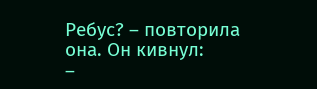Ребус? – повторила она. Он кивнул:
–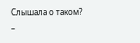Слышала о таком?
–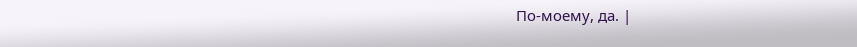По‑моему, да. |